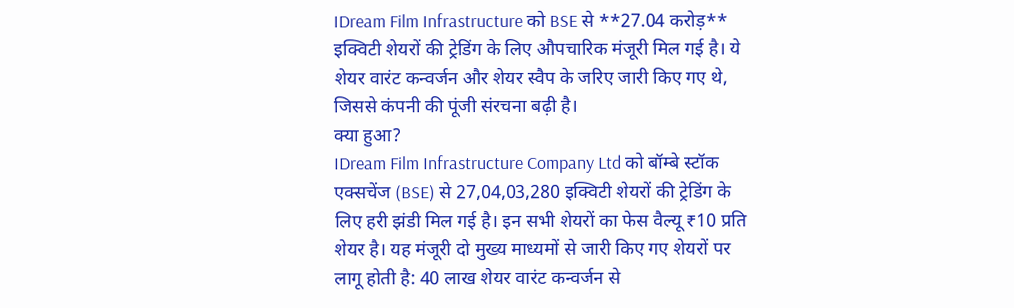IDream Film Infrastructure को BSE से **27.04 करोड़** इक्विटी शेयरों की ट्रेडिंग के लिए औपचारिक मंजूरी मिल गई है। ये शेयर वारंट कन्वर्जन और शेयर स्वैप के जरिए जारी किए गए थे, जिससे कंपनी की पूंजी संरचना बढ़ी है।
क्या हुआ?
IDream Film Infrastructure Company Ltd को बॉम्बे स्टॉक एक्सचेंज (BSE) से 27,04,03,280 इक्विटी शेयरों की ट्रेडिंग के लिए हरी झंडी मिल गई है। इन सभी शेयरों का फेस वैल्यू ₹10 प्रति शेयर है। यह मंजूरी दो मुख्य माध्यमों से जारी किए गए शेयरों पर लागू होती है: 40 लाख शेयर वारंट कन्वर्जन से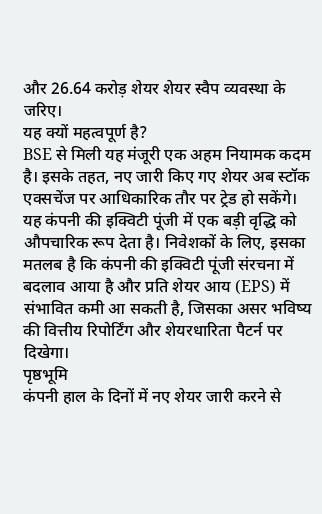और 26.64 करोड़ शेयर शेयर स्वैप व्यवस्था के जरिए।
यह क्यों महत्वपूर्ण है?
BSE से मिली यह मंजूरी एक अहम नियामक कदम है। इसके तहत, नए जारी किए गए शेयर अब स्टॉक एक्सचेंज पर आधिकारिक तौर पर ट्रेड हो सकेंगे। यह कंपनी की इक्विटी पूंजी में एक बड़ी वृद्धि को औपचारिक रूप देता है। निवेशकों के लिए, इसका मतलब है कि कंपनी की इक्विटी पूंजी संरचना में बदलाव आया है और प्रति शेयर आय (EPS) में संभावित कमी आ सकती है, जिसका असर भविष्य की वित्तीय रिपोर्टिंग और शेयरधारिता पैटर्न पर दिखेगा।
पृष्ठभूमि
कंपनी हाल के दिनों में नए शेयर जारी करने से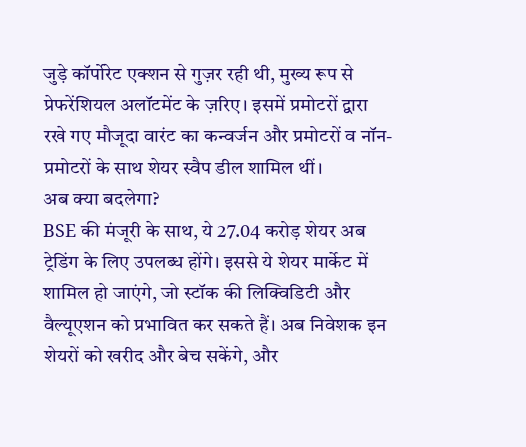जुड़े कॉर्पोरेट एक्शन से गुज़र रही थी, मुख्य रूप से प्रेफरेंशियल अलॉटमेंट के ज़रिए। इसमें प्रमोटरों द्वारा रखे गए मौजूदा वारंट का कन्वर्जन और प्रमोटरों व नॉन-प्रमोटरों के साथ शेयर स्वैप डील शामिल थीं।
अब क्या बदलेगा?
BSE की मंजूरी के साथ, ये 27.04 करोड़ शेयर अब ट्रेडिंग के लिए उपलब्ध होंगे। इससे ये शेयर मार्केट में शामिल हो जाएंगे, जो स्टॉक की लिक्विडिटी और वैल्यूएशन को प्रभावित कर सकते हैं। अब निवेशक इन शेयरों को खरीद और बेच सकेंगे, और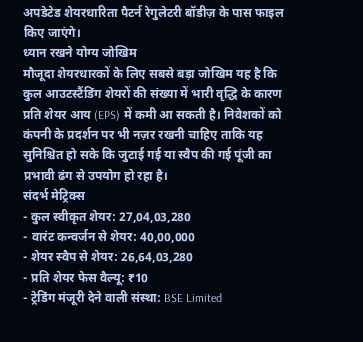अपडेटेड शेयरधारिता पैटर्न रेगुलेटरी बॉडीज़ के पास फाइल किए जाएंगे।
ध्यान रखने योग्य जोखिम
मौजूदा शेयरधारकों के लिए सबसे बड़ा जोखिम यह है कि कुल आउटस्टैंडिंग शेयरों की संख्या में भारी वृद्धि के कारण प्रति शेयर आय (EPS) में कमी आ सकती है। निवेशकों को कंपनी के प्रदर्शन पर भी नज़र रखनी चाहिए ताकि यह सुनिश्चित हो सके कि जुटाई गई या स्वैप की गई पूंजी का प्रभावी ढंग से उपयोग हो रहा है।
संदर्भ मेट्रिक्स
- कुल स्वीकृत शेयर: 27,04,03,280
- वारंट कन्वर्जन से शेयर: 40,00,000
- शेयर स्वैप से शेयर: 26,64,03,280
- प्रति शेयर फेस वैल्यू: ₹10
- ट्रेडिंग मंजूरी देने वाली संस्था: BSE Limited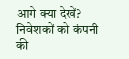आगे क्या देखें?
निवेशकों को कंपनी की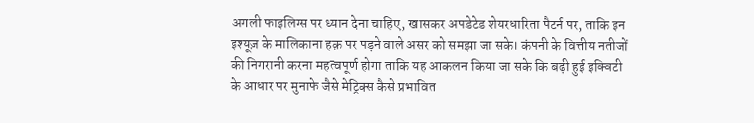अगली फाइलिग्स पर ध्यान देना चाहिए, खासकर अपडेटेड शेयरधारिता पैटर्न पर, ताकि इन इश्यूज़ के मालिकाना हक़ पर पड़ने वाले असर को समझा जा सके। कंपनी के वित्तीय नतीजों की निगरानी करना महत्वपूर्ण होगा ताकि यह आकलन किया जा सके कि बढ़ी हुई इक्विटी के आधार पर मुनाफे जैसे मेट्रिक्स कैसे प्रभावित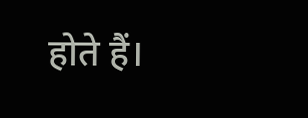होते हैं।